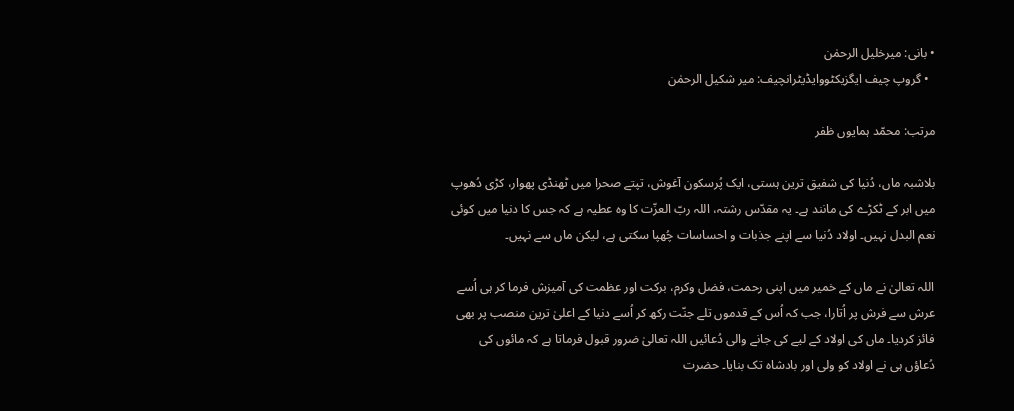• بانی: میرخلیل الرحمٰن
  • گروپ چیف ایگزیکٹووایڈیٹرانچیف: میر شکیل الرحمٰن

مرتب: محمّد ہمایوں ظفر

بلاشبہ ماں، دُنیا کی شفیق ترین ہستی، ایک پُرسکون آغوش، تپتے صحرا میں ٹھنڈی پھوار، کڑی دُھوپ میں ابر کے ٹکڑے کی مانند ہے۔ یہ مقدّس رشتہ، اللہ ربّ العزّت کا وہ عطیہ ہے کہ جس کا دنیا میں کوئی نعم البدل نہیں۔ اولاد دُنیا سے اپنے جذبات و احساسات چُھپا سکتی ہے، لیکن ماں سے نہیں۔

اللہ تعالیٰ نے ماں کے خمیر میں اپنی رحمت، فضل وکرم، برکت اور عظمت کی آمیزش فرما کر ہی اُسے عرش سے فرش پر اُتارا، جب کہ اُس کے قدموں تلے جنّت رکھ کر اُسے دنیا کے اعلیٰ ترین منصب پر بھی فائز کردیا۔ ماں کی اولاد کے لیے کی جانے والی دُعائیں اللہ تعالیٰ ضرور قبول فرماتا ہے کہ مائوں کی دُعاؤں ہی نے اولاد کو ولی اور بادشاہ تک بنایا۔ حضرت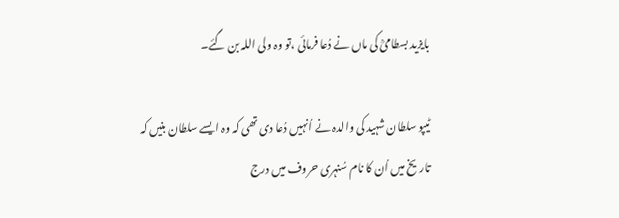بایزید بسطامیؒ کی ماں نے دُعا فرمائی ،تو وہ ولی اللہ بن گئے۔

ٹیپو سلطان شہید کی والدہ نے اُنہیں دُعا دی تھی کہ وہ ایسے سلطان بنیں کہ تاریخ میں اُن کا نام سُنہری حروف میں درج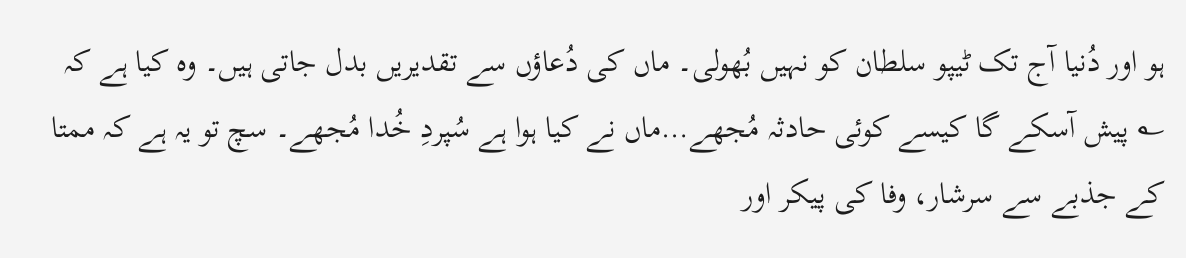ہو اور دُنیا آج تک ٹیپو سلطان کو نہیں بُھولی۔ ماں کی دُعاؤں سے تقدیریں بدل جاتی ہیں۔ وہ کیا ہے کہ ؎ پیش آسکے گا کیسے کوئی حادثہ مُجھے…ماں نے کیا ہوا ہے سُپردِ خُدا مُجھے۔ سچ تو یہ ہے کہ ممتا کے جذبے سے سرشار، وفا کی پیکر اور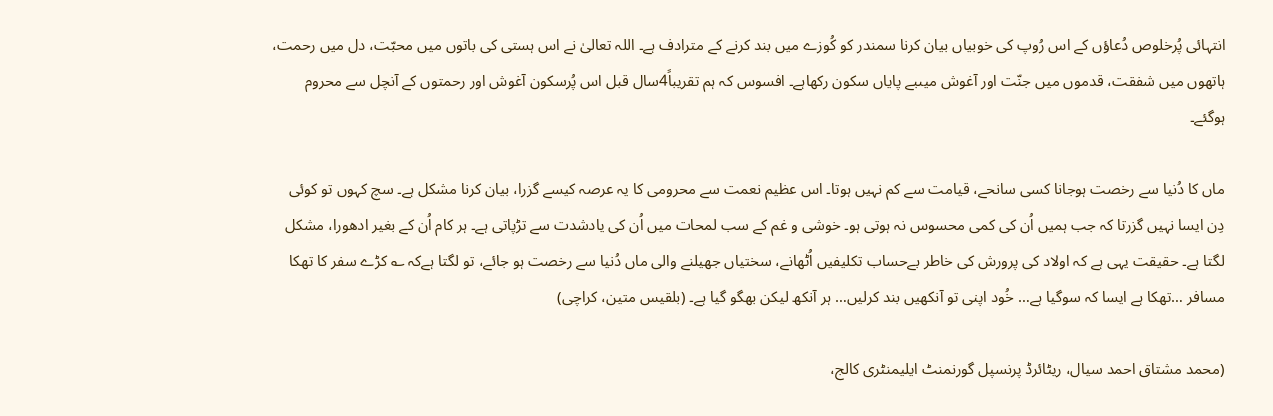انتہائی پُرخلوص دُعاؤں کے اس رُوپ کی خوبیاں بیان کرنا سمندر کو کُوزے میں بند کرنے کے مترادف ہے۔ اللہ تعالیٰ نے اس ہستی کی باتوں میں محبّت، دل میں رحمت، ہاتھوں میں شفقت، قدموں میں جنّت اور آغوش میںبے پایاں سکون رکھاہے۔ افسوس کہ ہم تقریباً4سال قبل اس پُرسکون آغوش اور رحمتوں کے آنچل سے محروم ہوگئے۔

ماں کا دُنیا سے رخصت ہوجانا کسی سانحے، قیامت سے کم نہیں ہوتا۔ اس عظیم نعمت سے محرومی کا یہ عرصہ کیسے گزرا، بیان کرنا مشکل ہے۔ سچ کہوں تو کوئی دِن ایسا نہیں گزرتا کہ جب ہمیں اُن کی کمی محسوس نہ ہوتی ہو۔ خوشی و غم کے سب لمحات میں اُن کی یادشدت سے تڑپاتی ہے۔ ہر کام اُن کے بغیر ادھورا، مشکل لگتا ہے۔ حقیقت یہی ہے کہ اولاد کی پرورش کی خاطر بےحساب تکلیفیں اُٹھانے، سختیاں جھیلنے والی ماں دُنیا سے رخصت ہو جائے، تو لگتا ہےکہ ؎ کڑے سفر کا تھکا مسافر …تھکا ہے ایسا کہ سوگیا ہے… خُود اپنی تو آنکھیں بند کرلیں… ہر آنکھ لیکن بھگو گیا ہے۔ (بلقیس متین، کراچی)

(محمد مشتاق احمد سیال، ریٹائرڈ پرنسپل گورنمنٹ ایلیمنٹری کالج،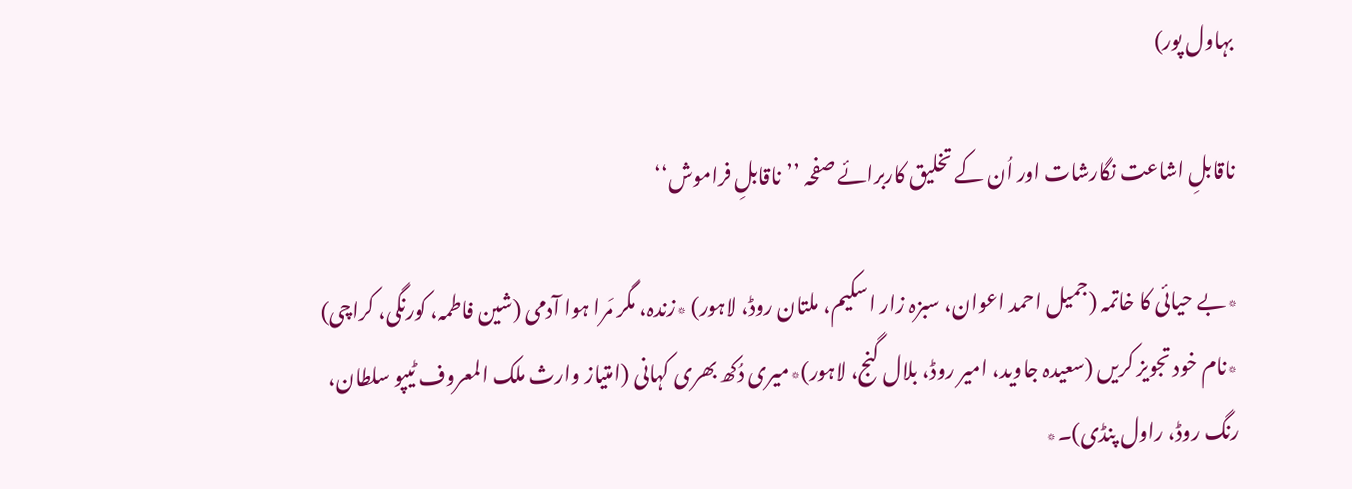بہاول پور)

ناقابلِ اشاعت نگارشات اور اُن کے تخلیق کاربرائے صفحہ ’’ناقابلِ فراموش‘‘

٭بے حیائی کا خاتمہ (جمیل احمد اعوان، سبزہ زار اسکیم، ملتان روڈ، لاہور) ٭زندہ، مگر مَرا ہوا آدمی (شین فاطمہ، کورنگی، کراچی) ٭نام خود تجویز کریں (سعیدہ جاوید، امیر روڈ، بلال گنج، لاہور)٭میری دُکھ بھری کہانی (امتیاز وارث ملک المعروف ٹیپو سلطان، رنگ روڈ، راول پنڈی)۔٭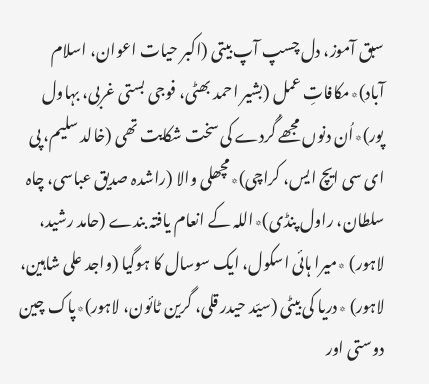سبق آموز، دل چسپ آپ بیتی (اکبر حیات اعوان، اسلام آباد)٭مکافاتِ عمل (بشیر احمد بھٹی، فوجی بستی غربی، بہاول پور)٭اُن دنوں مجھے گُردے کی سخت شکایت تھی (خالد سلیم، پی ای سی ایچ ایس، کراچی)٭مچھلی والا (راشدہ صدیق عباسی، چاہ سلطان، راول پنڈی)٭اللہ کے انعام یافتہ بندے (حامد رشید، لاہور) ٭میرا ہائی اسکول، ایک سوسال کا ہوگیا (واجد علی شاہین، لاہور) ٭دریا کی بیٹی (سیّد حیدر قلی، گرین ٹائون، لاہور)٭پاک چین دوستی اور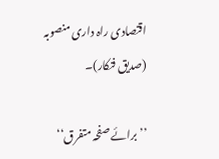اقتصادی راہ داری منصوبہ (صدیق فنکار)۔

’’برائے صفحہ متفرق‘‘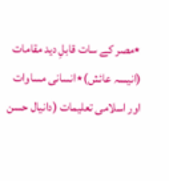٭مصر کے سات قابلِ دید مقامات (انیسہ عائش)٭انسانی مساوات اور اسلامی تعلیمات (دانیال حسن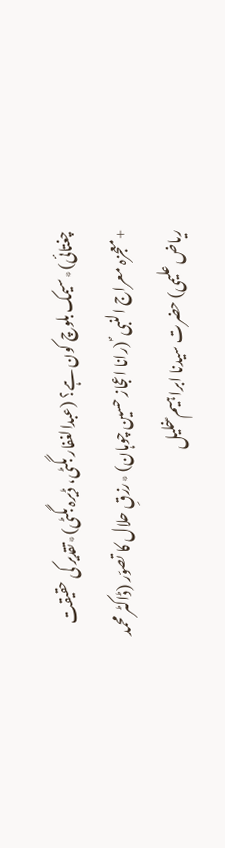چغتائی)٭سیمک بلوچ کون ہے؟ (عبدالغفار بگٹی، ڈیرہ بگٹی)٭تقدیر کی حقیقت +معجزہ معراج النبی ؐ (رانا اعجاز حسین چوہان) ٭رزقِ حلال کا تصوّر (ڈاکٹر محمد ریاض علیمی) حضرت سیدنا ابراہیم ؑخلیل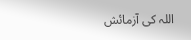اللہ کی آزمائش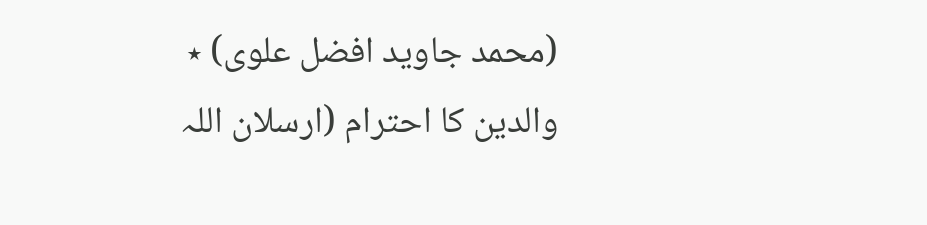(محمد جاوید افضل علوی) ٭ والدین کا احترام (ارسلان اللہ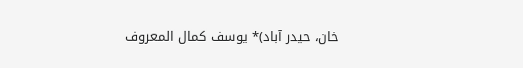خان، حیدر آباد)٭ یوسف کمال المعروف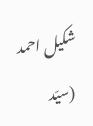شکیل احمد (سیّد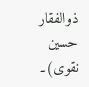ذوالفقار حسین نقوی)۔